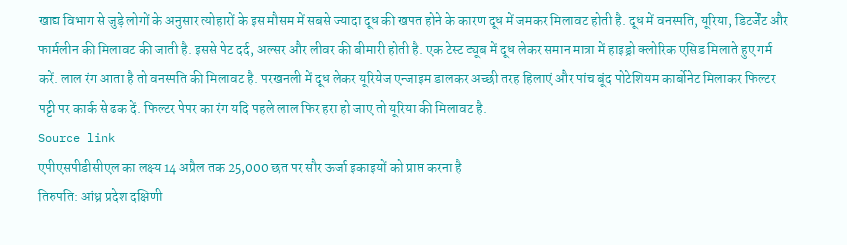खाद्य विभाग से जुड़े लोगों के अनुसार त्योहारों के इस मौसम में सबसे ज्यादा दूध की खपत होने के कारण दूध में जमकर मिलावट होती है. दूध में वनस्पति, यूरिया, डिटर्जेंट और फार्मलीन की मिलावट की जाती है. इससे पेट दर्द, अल्सर और लीवर की बीमारी होती है. एक टेस्ट ट्यूब में दूध लेकर समान मात्रा में हाइड्रो क्लोरिक एसिड मिलाते हुए गर्म करें. लाल रंग आता है तो वनस्पति की मिलावट है. परखनली में दूध लेकर यूरियेज एन्जाइम डालकर अच्छी तरह हिलाएं और पांच बूंद पोटेशियम कार्बोनेट मिलाकर फिल्टर पट्टी पर कार्क से ढक दें. फिल्टर पेपर का रंग यदि पहले लाल फिर हरा हो जाए तो यूरिया की मिलावट है.
Source link
एपीएसपीडीसीएल का लक्ष्य 14 अप्रैल तक 25,000 छत पर सौर ऊर्जा इकाइयों को प्राप्त करना है
तिरुपति: आंध्र प्रदेश दक्षिणी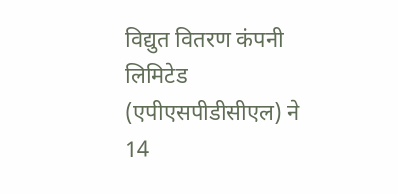विद्युत वितरण कंपनी लिमिटेड (एपीएसपीडीसीएल) ने 14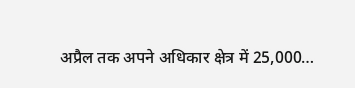अप्रैल तक अपने अधिकार क्षेत्र में 25,000…